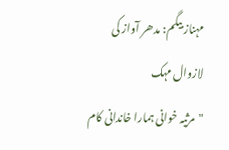مہناز بیگم: مدھر آواز کی لازوال مہک
"مرثیہ خوانی ہمارا خاندانی کام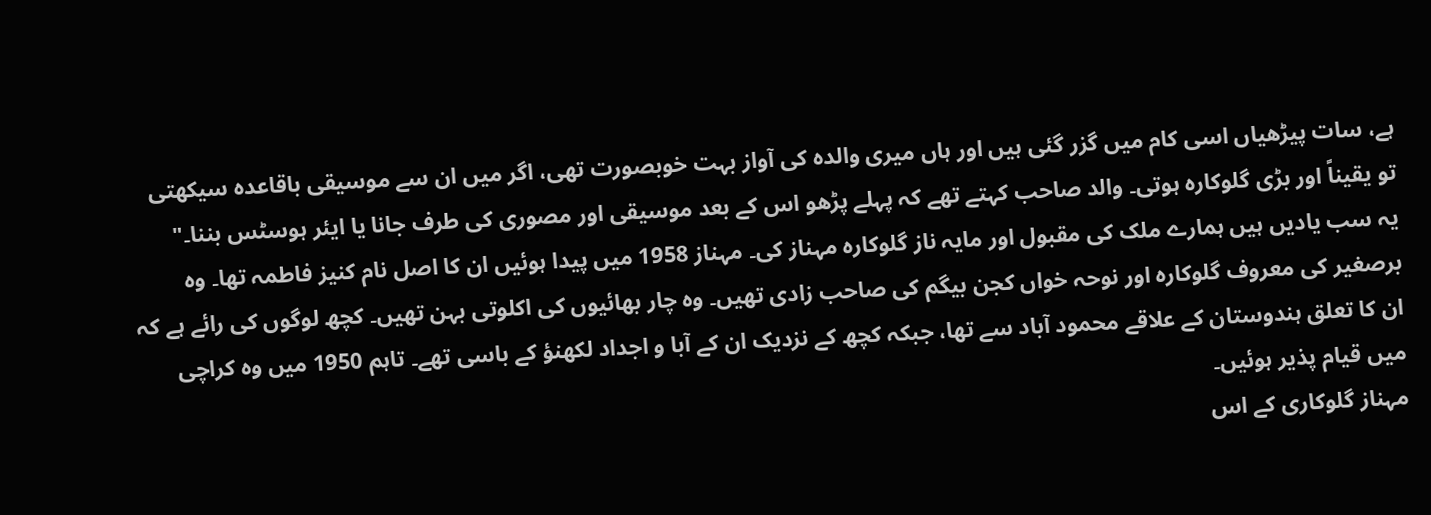ہے، سات پیڑھیاں اسی کام میں گزر گئی ہیں اور ہاں میری والدہ کی آواز بہت خوبصورت تھی، اگر میں ان سے موسیقی باقاعدہ سیکھتی تو یقیناً اور بڑی گلوکارہ ہوتی۔ والد صاحب کہتے تھے کہ پہلے پڑھو اس کے بعد موسیقی اور مصوری کی طرف جانا یا ایئر ہوسٹس بننا۔"
یہ سب یادیں ہیں ہمارے ملک کی مقبول اور مایہ ناز گلوکارہ مہناز کی۔ مہناز 1958 میں پیدا ہوئیں ان کا اصل نام کنیز فاطمہ تھا۔ وہ برصغیر کی معروف گلوکارہ اور نوحہ خواں کجن بیگم کی صاحب زادی تھیں۔ وہ چار بھائیوں کی اکلوتی بہن تھیں۔ کچھ لوگوں کی رائے ہے کہ ان کا تعلق ہندوستان کے علاقے محمود آباد سے تھا، جبکہ کچھ کے نزدیک ان کے آبا و اجداد لکھنؤ کے باسی تھے۔ تاہم 1950 میں وہ کراچی میں قیام پذیر ہوئیں۔
مہناز گلوکاری کے اس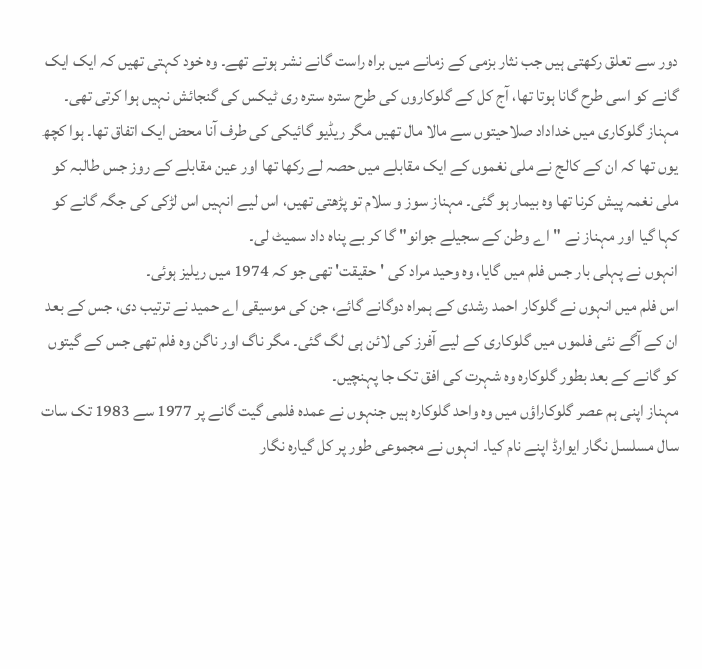دور سے تعلق رکھتی ہیں جب نثار بزمی کے زمانے میں براہ راست گانے نشر ہوتے تھے۔ وہ خود کہتی تھیں کہ ایک ایک گانے کو اسی طرح گانا ہوتا تھا، آج کل کے گلوکاروں کی طرح سترہ سترہ ری ٹیکس کی گنجائش نہیں ہوا کرتی تھی۔
مہناز گلوکاری میں خداداد صلاحیتوں سے مالا مال تھیں مگر ریڈیو گائیکی کی طرف آنا محض ایک اتفاق تھا۔ ہوا کچھ یوں تھا کہ ان کے کالج نے ملی نغموں کے ایک مقابلے میں حصہ لے رکھا تھا اور عین مقابلے کے روز جس طالبہ کو ملی نغمہ پیش کرنا تھا وہ بیمار ہو گئی۔ مہناز سوز و سلام تو پڑھتی تھیں، اس لیے انہیں اس لڑکی کی جگہ گانے کو کہا گیا اور مہناز نے "اے وطن کے سجیلے جوانو" گا کر بے پناہ داد سمیٹ لی۔
انہوں نے پہلی بار جس فلم میں گایا، وہ وحید مراد کی 'حقیقت' تھی جو کہ 1974 میں ریلیز ہوئی۔
اس فلم میں انہوں نے گلوکار احمد رشدی کے ہمراہ دوگانے گائے، جن کی موسیقی اے حمید نے ترتیب دی، جس کے بعد ان کے آگے نئی فلموں میں گلوکاری کے لیے آفرز کی لائن ہی لگ گئی۔ مگر ناگ اور ناگن وہ فلم تھی جس کے گیتوں کو گانے کے بعد بطور گلوکارہ وہ شہرت کی افق تک جا پہنچیں۔
مہناز اپنی ہم عصر گلوکاراؤں میں وہ واحد گلوکارہ ہیں جنہوں نے عمدہ فلمی گیت گانے پر 1977 سے 1983 تک سات سال مسلسل نگار ایوارڈ اپنے نام کیا۔ انہوں نے مجموعی طور پر کل گیارہ نگار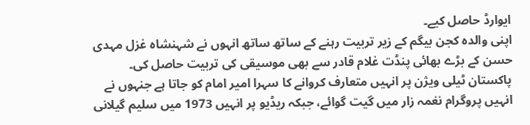ایوارڈ حاصل کیے۔
اپنی والدہ کجن بیگم کے زیر تربیت رہنے کے ساتھ ساتھ انہوں نے شہنشاہ غزل مہدی حسن کے بڑے بھائی پنڈت غلام قادر سے بھی موسیقی کی تربیت حاصل کی۔ پاکستان ٹیلی ویژن پر انہیں متعارف کروانے کا سہرا امیر امام کو جاتا ہے جنہوں نے انہیں پروگرام نغمہ زار میں گیت گوائے، جبکہ ریڈیو پر انہیں 1973 میں سلیم گیلانی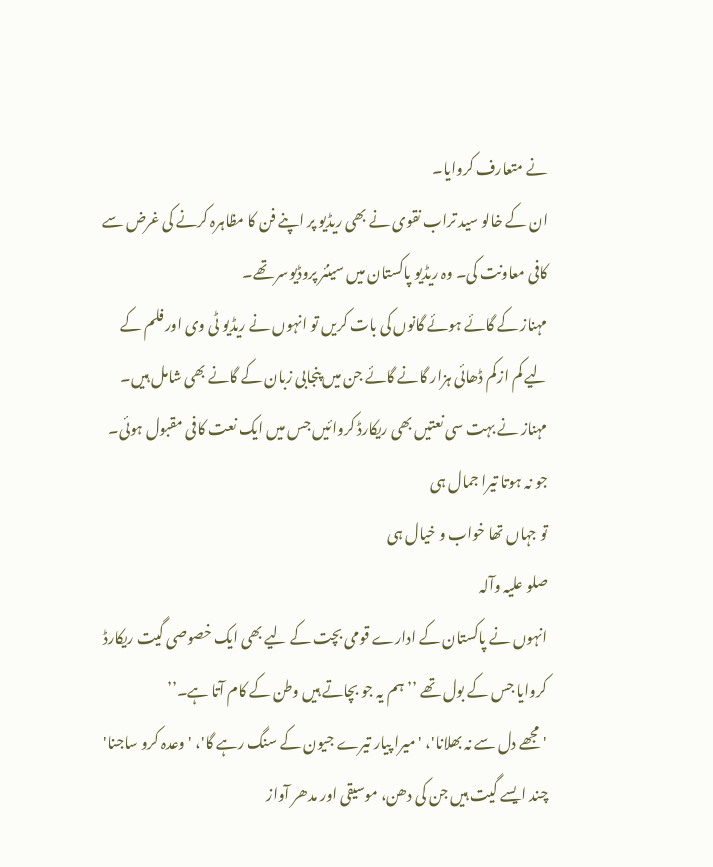نے متعارف کروایا۔
ان کے خالو سید تراب نقوی نے بھی ریڈیو پر اپنے فن کا مظاہرہ کرنے کی غرض سے کافی معاونت کی۔ وہ ریڈیو پاکستان میں سینئر پروڈیوسر تھے۔
مہناز کے گائے ہوئے گانوں کی بات کریں تو انہوں نے ریڈیو ٹی وی اور فلم کے لیے کم ازکم ڈھائی ہزار گانے گائے جن میں پنجابی زبان کے گانے بھی شامل ہیں۔ مہناز نے بہت سی نعتیں بھی ریکارڈ کروائیں جس میں ایک نعت کافی مقبول ہوئی۔
جو نہ ہوتا تیرا جمال ہی
تو جہاں تھا خواب و خیال ہی
صلو علیہ وآلہ
انہوں نے پاکستان کے ادارے قومی بچت کے لیے بھی ایک خصوصی گیت ریکارڈ کروایا جس کے بول تھے ’’ہم یہ جو بچاتے ہیں وطن کے کام آتا ہے۔’’
'مجھے دل سے نہ بھلانا'، 'میرا پیار تیرے جیون کے سنگ رہے گا'، 'وعدہ کرو ساجنا' چند ایسے گیت ہیں جن کی دھن، موسیقی اور مدھر آواز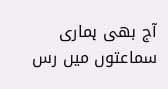آج بھی ہماری سماعتوں میں رس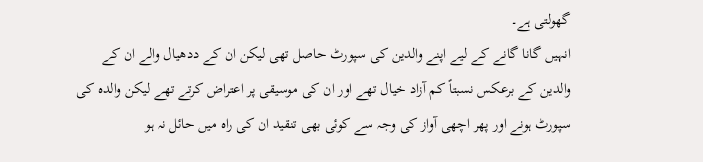گھولتی ہے۔
انہیں گانا گانے کے لیے اپنے والدین کی سپورٹ حاصل تھی لیکن ان کے ددھیال والے ان کے والدین کے برعکس نسبتاً کم آزاد خیال تھے اور ان کی موسیقی پر اعتراض کرتے تھے لیکن والدہ کی سپورٹ ہونے اور پھر اچھی آواز کی وجہ سے کوئی بھی تنقید ان کی راہ میں حائل نہ ہو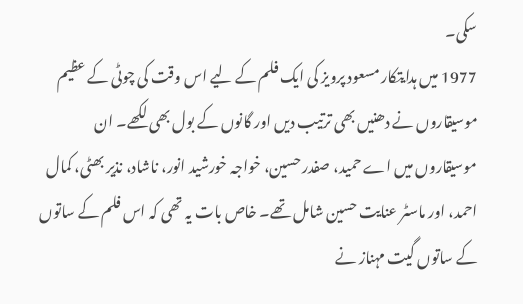سکی۔
1977 میں ہدایتکار مسعود پرویز کی ایک فلم کے لیے اس وقت کی چوٹی کے عظیم موسیقاروں نے دھنیں بھی ترتیب دیں اور گانوں کے بول بھی لکھے۔ ان موسیقاروں میں اے حمید، صفدر حسین، خواجہ خورشید انور، ناشاد، نذیر بھٹی، کمال احمد، اور ماسٹر عنایت حسین شامل تھے۔ خاص بات یہ تھی کہ اس فلم کے ساتوں کے ساتوں گیت مہناز نے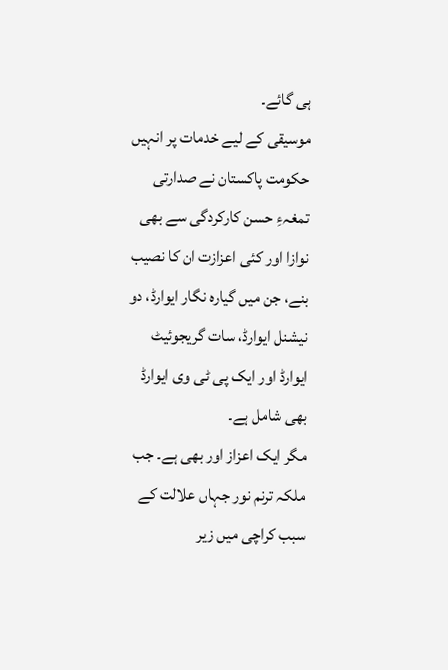ہی گائے۔
موسیقی کے لیے خدمات پر انہیں حکومت پاکستان نے صدارتی تمغہءِ حسن کارکردگی سے بھی نوازا اور کئی اعزازت ان کا نصیب بنے، جن میں گیارہ نگار ایوارڈ، دو نیشنل ایوارڈ، سات گریجوئیٹ ایوارڈ اور ایک پی ٹی وی ایوارڈ بھی شامل ہے۔
مگر ایک اعزاز اور بھی ہے۔ جب ملکہ ترنم نور جہاں علالت کے سبب کراچی میں زیر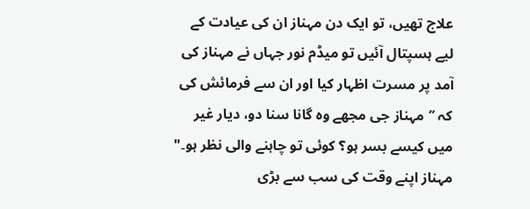علاج تھیں، تو ایک دن مہناز ان کی عیادت کے لیے ہسپتال آئیں تو میڈم نور جہاں نے مہناز کی آمد پر مسرت اظہار کیا اور ان سے فرمائش کی کہ ’’مہناز جی مجھے وہ گانا سنا دو، دیار غیر میں کیسے بسر ہو؟ کوئی تو چاہنے والی نظر ہو۔" مہناز اپنے وقت کی سب سے بڑی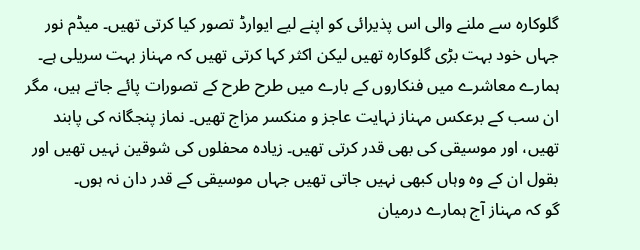گلوکارہ سے ملنے والی اس پذیرائی کو اپنے لیے ایوارڈ تصور کیا کرتی تھیں۔ میڈم نور جہاں خود بہت بڑی گلوکارہ تھیں لیکن اکثر کہا کرتی تھیں کہ مہناز بہت سریلی ہے۔
ہمارے معاشرے میں فنکاروں کے بارے میں طرح طرح کے تصورات پائے جاتے ہیں، مگر ان سب کے برعکس مہناز نہایت عاجز و منکسر مزاج تھیں۔ نماز پنجگانہ کی پابند تھیں، اور موسیقی کی بھی قدر کرتی تھیں۔ زیادہ محفلوں کی شوقین نہیں تھیں اور بقول ان کے وہ وہاں کبھی نہیں جاتی تھیں جہاں موسیقی کے قدر دان نہ ہوں۔
گو کہ مہناز آج ہمارے درمیان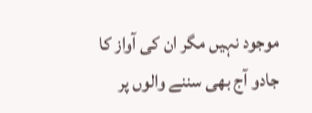موجود نہیں مگر ان کی آواز کا جادو آج بھی سننے والوں پر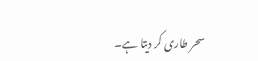سحر طاری کر دیتا ہے۔